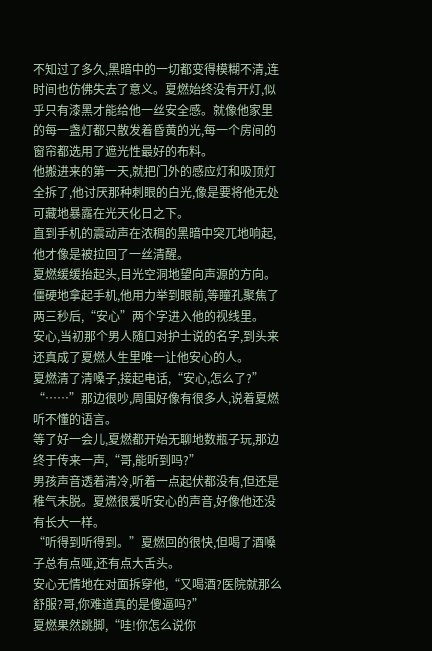不知过了多久,黑暗中的一切都变得模糊不清,连时间也仿佛失去了意义。夏燃始终没有开灯,似乎只有漆黑才能给他一丝安全感。就像他家里的每一盏灯都只散发着昏黄的光,每一个房间的窗帘都选用了遮光性最好的布料。
他搬进来的第一天,就把门外的感应灯和吸顶灯全拆了,他讨厌那种刺眼的白光,像是要将他无处可藏地暴露在光天化日之下。
直到手机的震动声在浓稠的黑暗中突兀地响起,他才像是被拉回了一丝清醒。
夏燃缓缓抬起头,目光空洞地望向声源的方向。
僵硬地拿起手机,他用力举到眼前,等瞳孔聚焦了两三秒后,“安心”两个字进入他的视线里。
安心,当初那个男人随口对护士说的名字,到头来还真成了夏燃人生里唯一让他安心的人。
夏燃清了清嗓子,接起电话,“安心,怎么了?”
“……”那边很吵,周围好像有很多人,说着夏燃听不懂的语言。
等了好一会儿,夏燃都开始无聊地数瓶子玩,那边终于传来一声,“哥,能听到吗?”
男孩声音透着清冷,听着一点起伏都没有,但还是稚气未脱。夏燃很爱听安心的声音,好像他还没有长大一样。
“听得到听得到。”夏燃回的很快,但喝了酒嗓子总有点哑,还有点大舌头。
安心无情地在对面拆穿他,“又喝酒?医院就那么舒服?哥,你难道真的是傻逼吗?”
夏燃果然跳脚,“哇!你怎么说你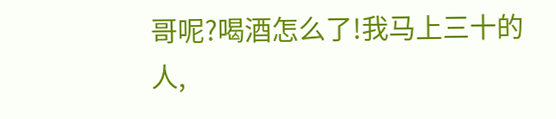哥呢?喝酒怎么了!我马上三十的人,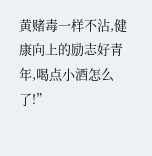黄赌毒一样不沾,健康向上的励志好青年,喝点小酒怎么了!”